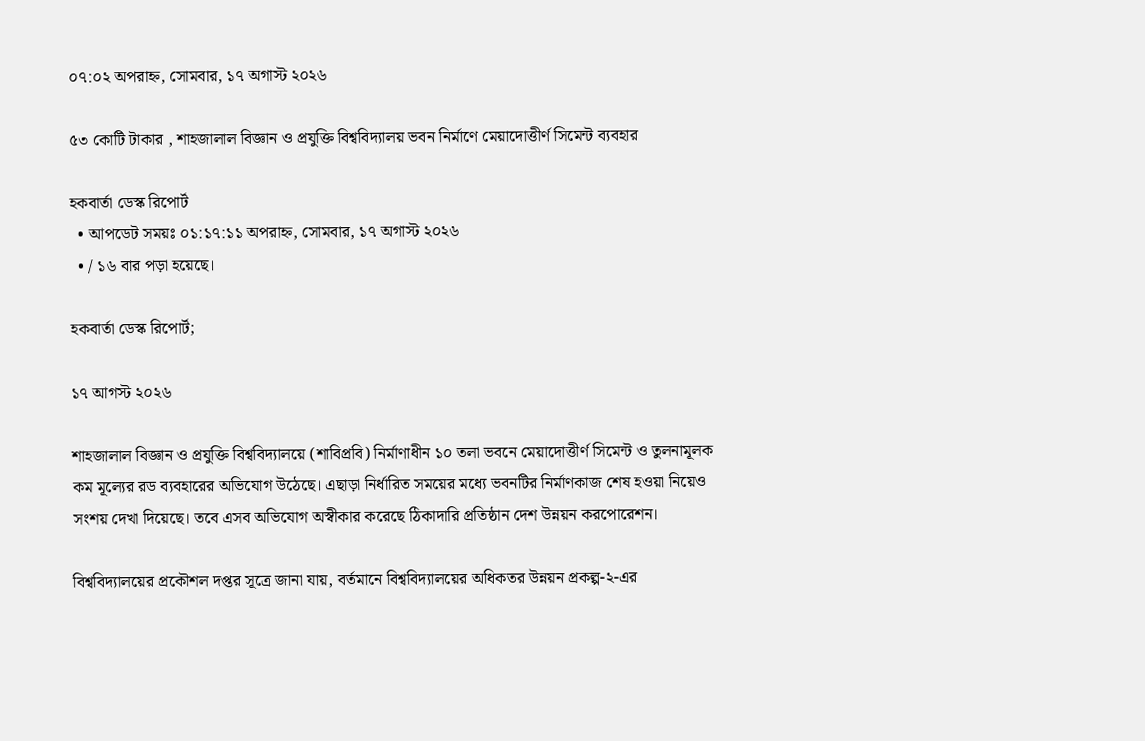০৭:০২ অপরাহ্ন, সোমবার, ১৭ অগাস্ট ২০২৬

৫৩ কোটি টাকার , শাহজালাল বিজ্ঞান ও প্রযুক্তি বিশ্ববিদ্যালয় ভবন নির্মাণে মেয়াদোত্তীর্ণ সিমেন্ট ব্যবহার

হকবার্তা ডেস্ক রিপোর্ট
  • আপডেট সময়ঃ ০১:১৭:১১ অপরাহ্ন, সোমবার, ১৭ অগাস্ট ২০২৬
  • / ১৬ বার পড়া হয়েছে।

হকবার্তা ডেস্ক রিপোর্ট;

১৭ আগস্ট ২০২৬

শাহজালাল বিজ্ঞান ও প্রযুক্তি বিশ্ববিদ্যালয়ে (শাবিপ্রবি) নির্মাণাধীন ১০ তলা ভবনে মেয়াদোত্তীর্ণ সিমেন্ট ও তুলনামূলক কম মূল্যের রড ব্যবহারের অভিযোগ উঠেছে। এছাড়া নির্ধারিত সময়ের মধ্যে ভবনটির নির্মাণকাজ শেষ হওয়া নিয়েও সংশয় দেখা দিয়েছে। তবে এসব অভিযোগ অস্বীকার করেছে ঠিকাদারি প্রতিষ্ঠান দেশ উন্নয়ন করপোরেশন।

বিশ্ববিদ্যালয়ের প্রকৌশল দপ্তর সূত্রে জানা যায়, বর্তমানে বিশ্ববিদ্যালয়ের অধিকতর উন্নয়ন প্রকল্প-২-এর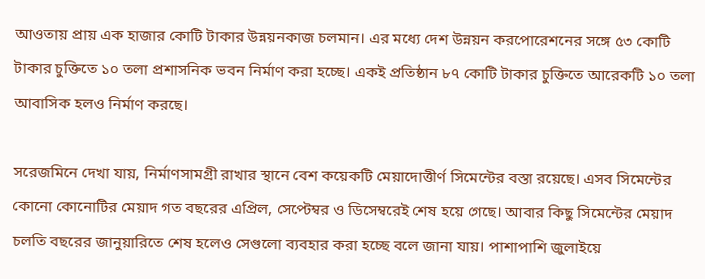আওতায় প্রায় এক হাজার কোটি টাকার উন্নয়নকাজ চলমান। এর মধ্যে দেশ উন্নয়ন করপোরেশনের সঙ্গে ৫৩ কোটি টাকার চুক্তিতে ১০ তলা প্রশাসনিক ভবন নির্মাণ করা হচ্ছে। একই প্রতিষ্ঠান ৮৭ কোটি টাকার চুক্তিতে আরেকটি ১০ তলা আবাসিক হলও নির্মাণ করছে।

সরেজমিনে দেখা যায়, নির্মাণসামগ্রী রাখার স্থানে বেশ কয়েকটি মেয়াদোত্তীর্ণ সিমেন্টের বস্তা রয়েছে। এসব সিমেন্টের কোনো কোনোটির মেয়াদ গত বছরের এপ্রিল, সেপ্টেম্বর ও ডিসেম্বরেই শেষ হয়ে গেছে। আবার কিছু সিমেন্টের মেয়াদ চলতি বছরের জানুয়ারিতে শেষ হলেও সেগুলো ব্যবহার করা হচ্ছে বলে জানা যায়। পাশাপাশি জুলাইয়ে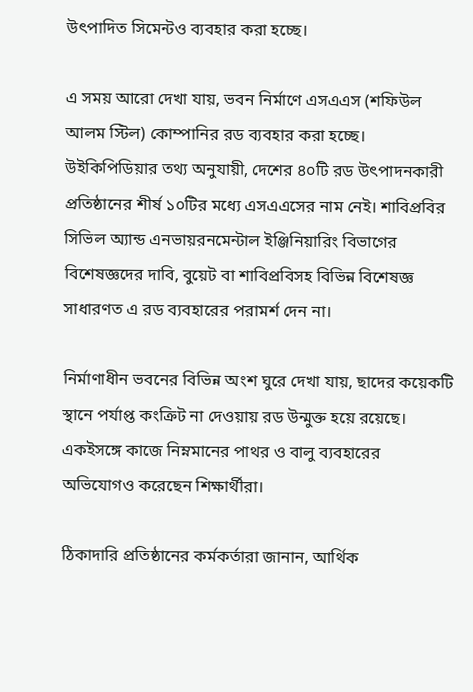উৎপাদিত সিমেন্টও ব্যবহার করা হচ্ছে।

এ সময় আরো দেখা যায়, ভবন নির্মাণে এসএএস (শফিউল আলম স্টিল) কোম্পানির রড ব্যবহার করা হচ্ছে। উইকিপিডিয়ার তথ্য অনুযায়ী, দেশের ৪০টি রড উৎপাদনকারী প্রতিষ্ঠানের শীর্ষ ১০টির মধ্যে এসএএসের নাম নেই। শাবিপ্রবির সিভিল অ্যান্ড এনভায়রনমেন্টাল ইঞ্জিনিয়ারিং বিভাগের বিশেষজ্ঞদের দাবি, বুয়েট বা শাবিপ্রবিসহ বিভিন্ন বিশেষজ্ঞ সাধারণত এ রড ব্যবহারের পরামর্শ দেন না।

নির্মাণাধীন ভবনের বিভিন্ন অংশ ঘুরে দেখা যায়, ছাদের কয়েকটি স্থানে পর্যাপ্ত কংক্রিট না দেওয়ায় রড উন্মুক্ত হয়ে রয়েছে। একইসঙ্গে কাজে নিম্নমানের পাথর ও বালু ব্যবহারের অভিযোগও করেছেন শিক্ষার্থীরা।

ঠিকাদারি প্রতিষ্ঠানের কর্মকর্তারা জানান, আর্থিক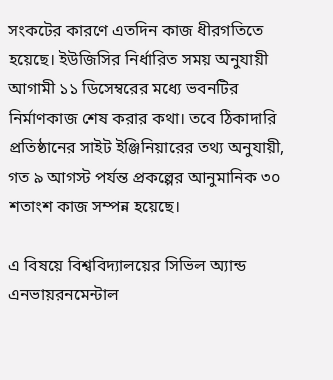সংকটের কারণে এতদিন কাজ ধীরগতিতে হয়েছে। ইউজিসির নির্ধারিত সময় অনুযায়ী আগামী ১১ ডিসেম্বরের মধ্যে ভবনটির নির্মাণকাজ শেষ করার কথা। তবে ঠিকাদারি প্রতিষ্ঠানের সাইট ইঞ্জিনিয়ারের তথ্য অনুযায়ী, গত ৯ আগস্ট পর্যন্ত প্রকল্পের আনুমানিক ৩০ শতাংশ কাজ সম্পন্ন হয়েছে।

এ বিষয়ে বিশ্ববিদ্যালয়ের সিভিল অ্যান্ড এনভায়রনমেন্টাল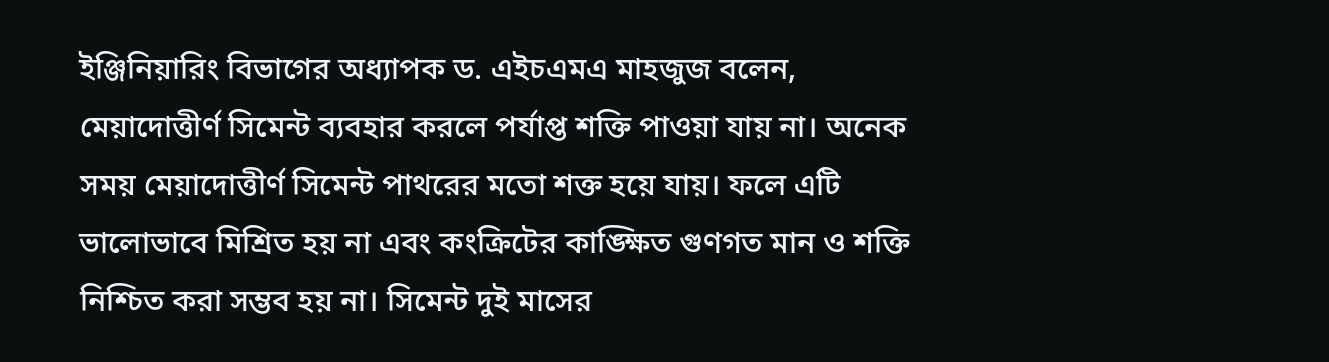ইঞ্জিনিয়ারিং বিভাগের অধ্যাপক ড. এইচএমএ মাহজুজ বলেন, মেয়াদোত্তীর্ণ সিমেন্ট ব্যবহার করলে পর্যাপ্ত শক্তি পাওয়া যায় না। অনেক সময় মেয়াদোত্তীর্ণ সিমেন্ট পাথরের মতো শক্ত হয়ে যায়। ফলে এটি ভালোভাবে মিশ্রিত হয় না এবং কংক্রিটের কাঙ্ক্ষিত গুণগত মান ও শক্তি নিশ্চিত করা সম্ভব হয় না। সিমেন্ট দুই মাসের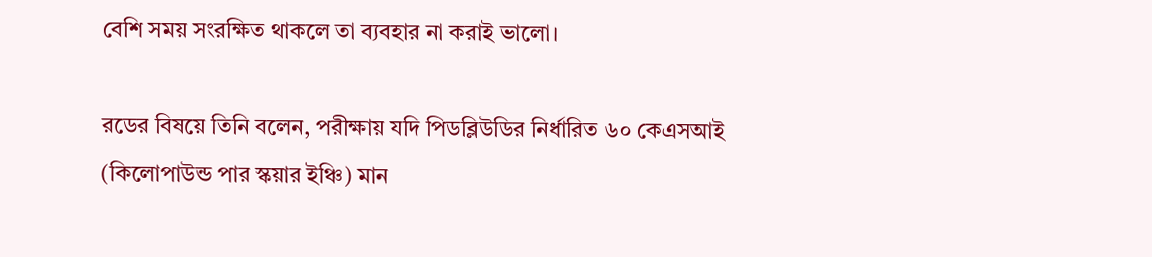বেশি সময় সংরক্ষিত থাকলে তা ব্যবহার না করাই ভালো।

রডের বিষয়ে তিনি বলেন, পরীক্ষায় যদি পিডব্লিউডির নির্ধারিত ৬০ কেএসআই (কিলোপাউন্ড পার স্কয়ার ইঞ্চি) মান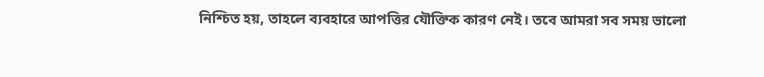নিশ্চিত হয়, তাহলে ব্যবহারে আপত্তির যৌক্তিক কারণ নেই। তবে আমরা সব সময় ভালো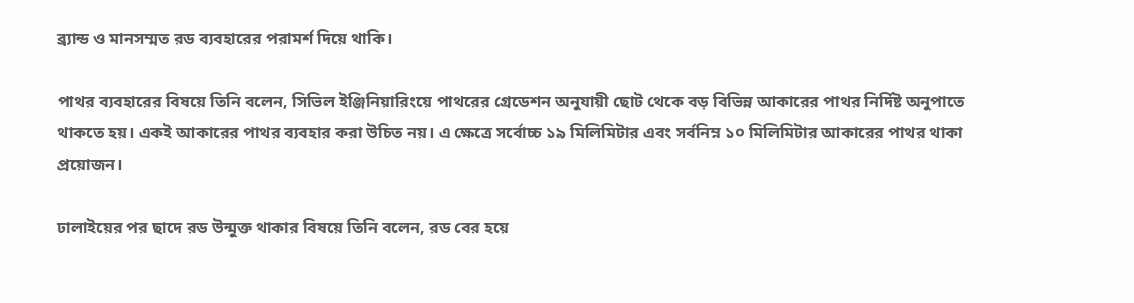ব্র্যান্ড ও মানসম্মত রড ব্যবহারের পরামর্শ দিয়ে থাকি।

পাথর ব্যবহারের বিষয়ে তিনি বলেন, সিভিল ইঞ্জিনিয়ারিংয়ে পাথরের গ্রেডেশন অনুযায়ী ছোট থেকে বড় বিভিন্ন আকারের পাথর নির্দিষ্ট অনুপাতে থাকতে হয়। একই আকারের পাথর ব্যবহার করা উচিত নয়। এ ক্ষেত্রে সর্বোচ্চ ১৯ মিলিমিটার এবং সর্বনিম্ন ১০ মিলিমিটার আকারের পাথর থাকা প্রয়োজন।

ঢালাইয়ের পর ছাদে রড উন্মুক্ত থাকার বিষয়ে তিনি বলেন, রড বের হয়ে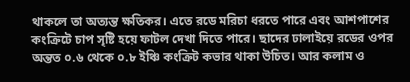থাকলে তা অত্যন্ত ক্ষতিকর। এতে রডে মরিচা ধরতে পারে এবং আশপাশের কংক্রিটে চাপ সৃষ্টি হয়ে ফাটল দেখা দিতে পারে। ছাদের ঢালাইয়ে রডের ওপর অন্তত ০.৬ থেকে ০.৮ ইঞ্চি কংক্রিট কভার থাকা উচিত। আর কলাম ও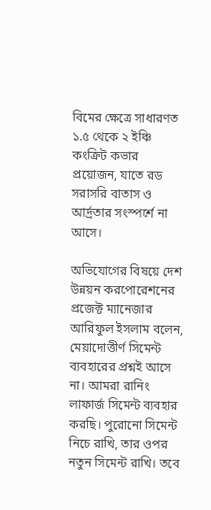বিমের ক্ষেত্রে সাধারণত ১.৫ থেকে ২ ইঞ্চি কংক্রিট কভার প্রয়োজন, যাতে রড সরাসরি বাতাস ও আর্দ্রতার সংস্পর্শে না আসে।

অভিযোগের বিষয়ে দেশ উন্নয়ন করপোরেশনের প্রজেক্ট ম্যানেজার আরিফুল ইসলাম বলেন, মেয়াদোত্তীর্ণ সিমেন্ট ব্যবহারের প্রশ্নই আসে না। আমরা রানিং লাফার্জ সিমেন্ট ব্যবহার করছি। পুরোনো সিমেন্ট নিচে রাখি, তার ওপর নতুন সিমেন্ট রাখি। তবে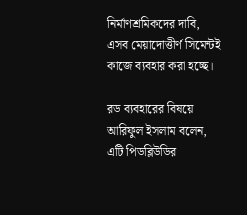নির্মাণশ্রমিকদের দাবি, এসব মেয়াদোত্তীর্ণ সিমেন্টই কাজে ব্যবহার করা হচ্ছে।

রড ব্যবহারের বিষয়ে আরিফুল ইসলাম বলেন, এটি পিডব্লিউডির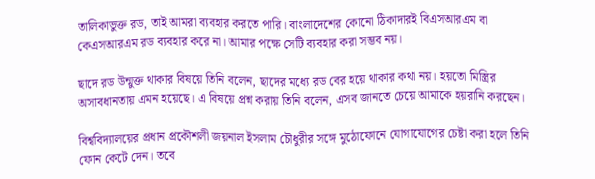তালিকাভুক্ত রড, তাই আমরা ব্যবহার করতে পারি। বাংলাদেশের কোনো ঠিকাদারই বিএসআরএম বা কেএসআরএম রড ব্যবহার করে না। আমার পক্ষে সেটি ব্যবহার করা সম্ভব নয়।

ছাদে রড উন্মুক্ত থাকার বিষয়ে তিনি বলেন, ছাদের মধ্যে রড বের হয়ে থাকার কথা নয়। হয়তো মিস্ত্রির অসাবধানতায় এমন হয়েছে। এ বিষয়ে প্রশ্ন করায় তিনি বলেন, এসব জানতে চেয়ে আমাকে হয়রানি করছেন।

বিশ্ববিদ্যালয়ের প্রধান প্রকৌশলী জয়নাল ইসলাম চৌধুরীর সঙ্গে মুঠোফোনে যোগাযোগের চেষ্টা করা হলে তিনি ফোন কেটে দেন। তবে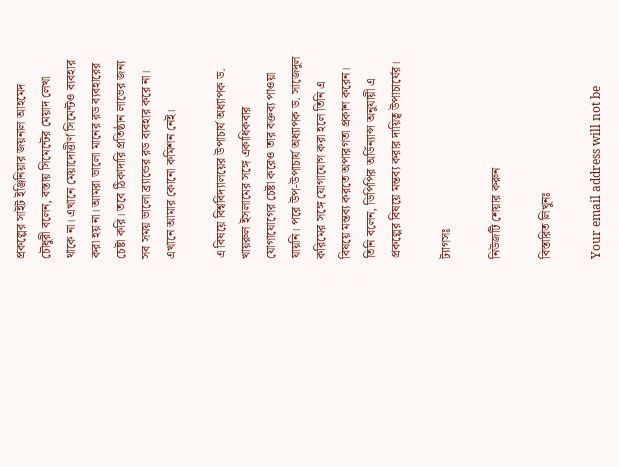প্রকল্পের সাইট ইঞ্জিনিয়ার জয়নাল আহমেদ চৌধুরী বলেন, বস্তায় সিমেন্টের মেয়াদ লেখা থাকে না। এখানে মেয়াদোত্তীর্ণ সিমেন্টও ব্যবহার করা হয় না। আমরা ভালো মানের রড ব্যবহারের চেষ্টা করি। তবে ঠিকাদারি প্রতিষ্ঠান লাভের জন্য সব সময় ভালো ব্র্যান্ডের রড ব্যবহার করে না। এখানে আমার কোনো কমিশন নেই।

এ বিষয়ে বিশ্ববিদ্যালয়ের উপাচার্য অধ্যাপক ড. খায়রুল ইসলামের সঙ্গে একাধিকবার যোগাযোগের চেষ্টা করেও তার বক্তব্য পাওয়া যায়নি। পরে উপ-উপাচার্য অধ্যাপক ড. সাজেদুল করিমের সঙ্গে যোগাযোগ করা হলে তিনি এ বিষয়ে মন্তব্য করতে অপারগতা প্রকাশ করেন। তিনি বলেন, ডিপিপির অর্ডিন্যান্স অনুযায়ী এ প্রকল্পের বিষয়ে মন্তব্য করার দায়িত্ব উপাচার্যের।

ট্যাগসঃ

নিউজটি শেয়ার করুন

বিস্তারিত লিখুনঃ

Your email address will not be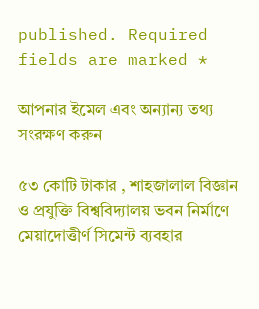published. Required fields are marked *

আপনার ইমেল এবং অন্যান্য তথ্য সংরক্ষণ করুন

৫৩ কোটি টাকার , শাহজালাল বিজ্ঞান ও প্রযুক্তি বিশ্ববিদ্যালয় ভবন নির্মাণে মেয়াদোত্তীর্ণ সিমেন্ট ব্যবহার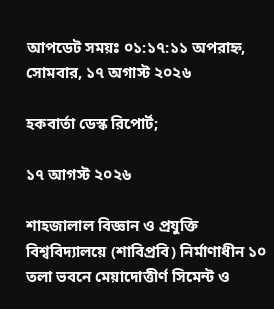আপডেট সময়ঃ ০১:১৭:১১ অপরাহ্ন, সোমবার, ১৭ অগাস্ট ২০২৬

হকবার্তা ডেস্ক রিপোর্ট;

১৭ আগস্ট ২০২৬

শাহজালাল বিজ্ঞান ও প্রযুক্তি বিশ্ববিদ্যালয়ে (শাবিপ্রবি) নির্মাণাধীন ১০ তলা ভবনে মেয়াদোত্তীর্ণ সিমেন্ট ও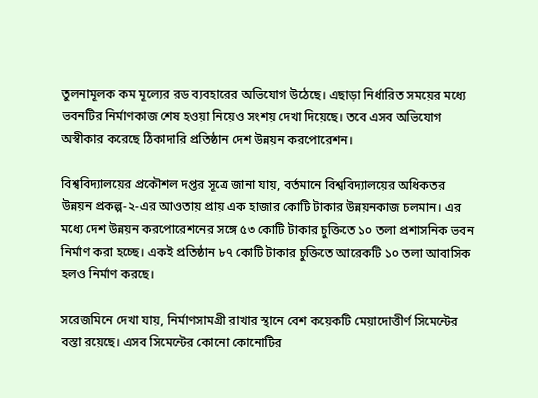তুলনামূলক কম মূল্যের রড ব্যবহারের অভিযোগ উঠেছে। এছাড়া নির্ধারিত সময়ের মধ্যে ভবনটির নির্মাণকাজ শেষ হওয়া নিয়েও সংশয় দেখা দিয়েছে। তবে এসব অভিযোগ অস্বীকার করেছে ঠিকাদারি প্রতিষ্ঠান দেশ উন্নয়ন করপোরেশন।

বিশ্ববিদ্যালয়ের প্রকৌশল দপ্তর সূত্রে জানা যায়, বর্তমানে বিশ্ববিদ্যালয়ের অধিকতর উন্নয়ন প্রকল্প-২-এর আওতায় প্রায় এক হাজার কোটি টাকার উন্নয়নকাজ চলমান। এর মধ্যে দেশ উন্নয়ন করপোরেশনের সঙ্গে ৫৩ কোটি টাকার চুক্তিতে ১০ তলা প্রশাসনিক ভবন নির্মাণ করা হচ্ছে। একই প্রতিষ্ঠান ৮৭ কোটি টাকার চুক্তিতে আরেকটি ১০ তলা আবাসিক হলও নির্মাণ করছে।

সরেজমিনে দেখা যায়, নির্মাণসামগ্রী রাখার স্থানে বেশ কয়েকটি মেয়াদোত্তীর্ণ সিমেন্টের বস্তা রয়েছে। এসব সিমেন্টের কোনো কোনোটির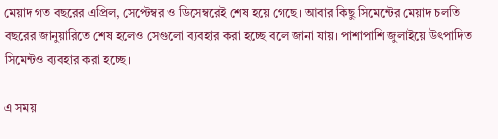মেয়াদ গত বছরের এপ্রিল, সেপ্টেম্বর ও ডিসেম্বরেই শেষ হয়ে গেছে। আবার কিছু সিমেন্টের মেয়াদ চলতি বছরের জানুয়ারিতে শেষ হলেও সেগুলো ব্যবহার করা হচ্ছে বলে জানা যায়। পাশাপাশি জুলাইয়ে উৎপাদিত সিমেন্টও ব্যবহার করা হচ্ছে।

এ সময়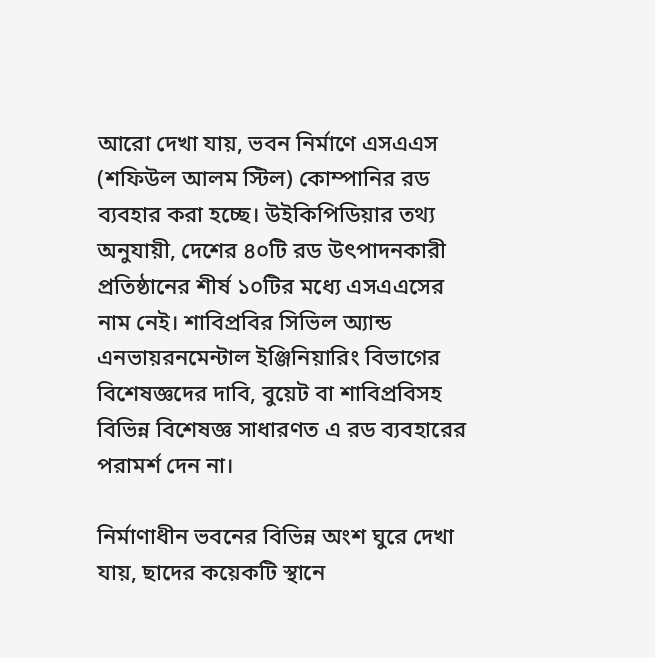আরো দেখা যায়, ভবন নির্মাণে এসএএস (শফিউল আলম স্টিল) কোম্পানির রড ব্যবহার করা হচ্ছে। উইকিপিডিয়ার তথ্য অনুযায়ী, দেশের ৪০টি রড উৎপাদনকারী প্রতিষ্ঠানের শীর্ষ ১০টির মধ্যে এসএএসের নাম নেই। শাবিপ্রবির সিভিল অ্যান্ড এনভায়রনমেন্টাল ইঞ্জিনিয়ারিং বিভাগের বিশেষজ্ঞদের দাবি, বুয়েট বা শাবিপ্রবিসহ বিভিন্ন বিশেষজ্ঞ সাধারণত এ রড ব্যবহারের পরামর্শ দেন না।

নির্মাণাধীন ভবনের বিভিন্ন অংশ ঘুরে দেখা যায়, ছাদের কয়েকটি স্থানে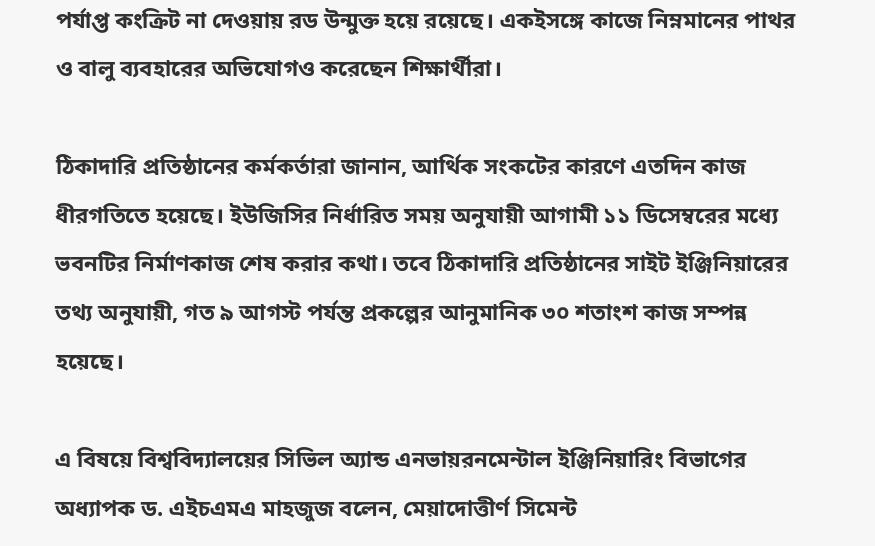পর্যাপ্ত কংক্রিট না দেওয়ায় রড উন্মুক্ত হয়ে রয়েছে। একইসঙ্গে কাজে নিম্নমানের পাথর ও বালু ব্যবহারের অভিযোগও করেছেন শিক্ষার্থীরা।

ঠিকাদারি প্রতিষ্ঠানের কর্মকর্তারা জানান, আর্থিক সংকটের কারণে এতদিন কাজ ধীরগতিতে হয়েছে। ইউজিসির নির্ধারিত সময় অনুযায়ী আগামী ১১ ডিসেম্বরের মধ্যে ভবনটির নির্মাণকাজ শেষ করার কথা। তবে ঠিকাদারি প্রতিষ্ঠানের সাইট ইঞ্জিনিয়ারের তথ্য অনুযায়ী, গত ৯ আগস্ট পর্যন্ত প্রকল্পের আনুমানিক ৩০ শতাংশ কাজ সম্পন্ন হয়েছে।

এ বিষয়ে বিশ্ববিদ্যালয়ের সিভিল অ্যান্ড এনভায়রনমেন্টাল ইঞ্জিনিয়ারিং বিভাগের অধ্যাপক ড. এইচএমএ মাহজুজ বলেন, মেয়াদোত্তীর্ণ সিমেন্ট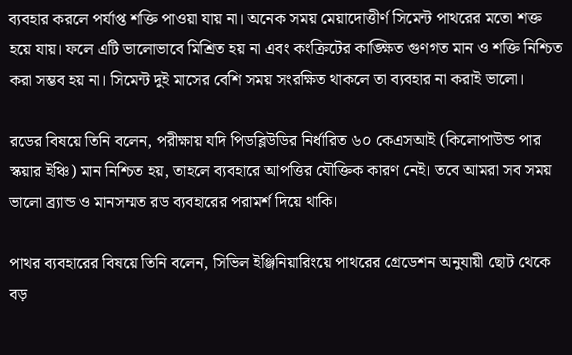ব্যবহার করলে পর্যাপ্ত শক্তি পাওয়া যায় না। অনেক সময় মেয়াদোত্তীর্ণ সিমেন্ট পাথরের মতো শক্ত হয়ে যায়। ফলে এটি ভালোভাবে মিশ্রিত হয় না এবং কংক্রিটের কাঙ্ক্ষিত গুণগত মান ও শক্তি নিশ্চিত করা সম্ভব হয় না। সিমেন্ট দুই মাসের বেশি সময় সংরক্ষিত থাকলে তা ব্যবহার না করাই ভালো।

রডের বিষয়ে তিনি বলেন, পরীক্ষায় যদি পিডব্লিউডির নির্ধারিত ৬০ কেএসআই (কিলোপাউন্ড পার স্কয়ার ইঞ্চি) মান নিশ্চিত হয়, তাহলে ব্যবহারে আপত্তির যৌক্তিক কারণ নেই। তবে আমরা সব সময় ভালো ব্র্যান্ড ও মানসম্মত রড ব্যবহারের পরামর্শ দিয়ে থাকি।

পাথর ব্যবহারের বিষয়ে তিনি বলেন, সিভিল ইঞ্জিনিয়ারিংয়ে পাথরের গ্রেডেশন অনুযায়ী ছোট থেকে বড়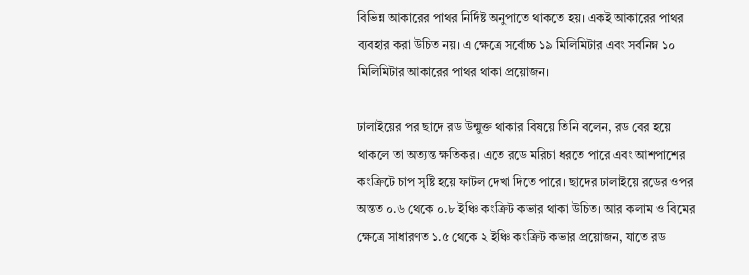বিভিন্ন আকারের পাথর নির্দিষ্ট অনুপাতে থাকতে হয়। একই আকারের পাথর ব্যবহার করা উচিত নয়। এ ক্ষেত্রে সর্বোচ্চ ১৯ মিলিমিটার এবং সর্বনিম্ন ১০ মিলিমিটার আকারের পাথর থাকা প্রয়োজন।

ঢালাইয়ের পর ছাদে রড উন্মুক্ত থাকার বিষয়ে তিনি বলেন, রড বের হয়ে থাকলে তা অত্যন্ত ক্ষতিকর। এতে রডে মরিচা ধরতে পারে এবং আশপাশের কংক্রিটে চাপ সৃষ্টি হয়ে ফাটল দেখা দিতে পারে। ছাদের ঢালাইয়ে রডের ওপর অন্তত ০.৬ থেকে ০.৮ ইঞ্চি কংক্রিট কভার থাকা উচিত। আর কলাম ও বিমের ক্ষেত্রে সাধারণত ১.৫ থেকে ২ ইঞ্চি কংক্রিট কভার প্রয়োজন, যাতে রড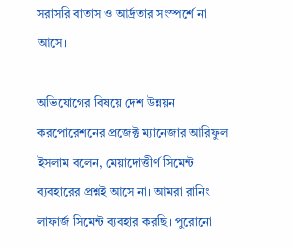সরাসরি বাতাস ও আর্দ্রতার সংস্পর্শে না আসে।

অভিযোগের বিষয়ে দেশ উন্নয়ন করপোরেশনের প্রজেক্ট ম্যানেজার আরিফুল ইসলাম বলেন, মেয়াদোত্তীর্ণ সিমেন্ট ব্যবহারের প্রশ্নই আসে না। আমরা রানিং লাফার্জ সিমেন্ট ব্যবহার করছি। পুরোনো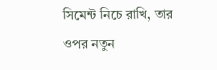সিমেন্ট নিচে রাখি, তার ওপর নতুন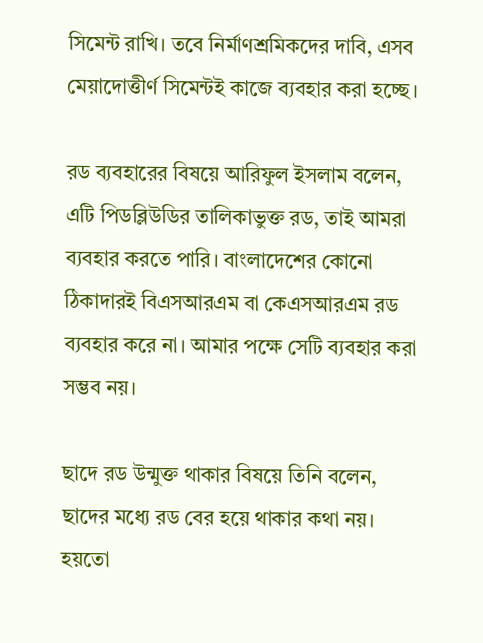সিমেন্ট রাখি। তবে নির্মাণশ্রমিকদের দাবি, এসব মেয়াদোত্তীর্ণ সিমেন্টই কাজে ব্যবহার করা হচ্ছে।

রড ব্যবহারের বিষয়ে আরিফুল ইসলাম বলেন, এটি পিডব্লিউডির তালিকাভুক্ত রড, তাই আমরা ব্যবহার করতে পারি। বাংলাদেশের কোনো ঠিকাদারই বিএসআরএম বা কেএসআরএম রড ব্যবহার করে না। আমার পক্ষে সেটি ব্যবহার করা সম্ভব নয়।

ছাদে রড উন্মুক্ত থাকার বিষয়ে তিনি বলেন, ছাদের মধ্যে রড বের হয়ে থাকার কথা নয়। হয়তো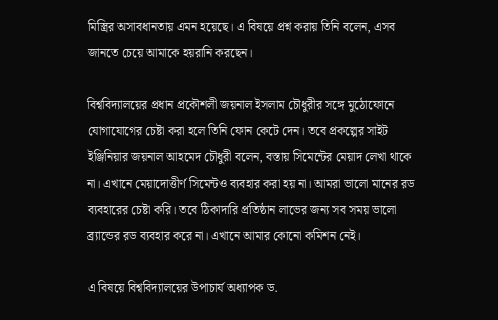মিস্ত্রির অসাবধানতায় এমন হয়েছে। এ বিষয়ে প্রশ্ন করায় তিনি বলেন, এসব জানতে চেয়ে আমাকে হয়রানি করছেন।

বিশ্ববিদ্যালয়ের প্রধান প্রকৌশলী জয়নাল ইসলাম চৌধুরীর সঙ্গে মুঠোফোনে যোগাযোগের চেষ্টা করা হলে তিনি ফোন কেটে দেন। তবে প্রকল্পের সাইট ইঞ্জিনিয়ার জয়নাল আহমেদ চৌধুরী বলেন, বস্তায় সিমেন্টের মেয়াদ লেখা থাকে না। এখানে মেয়াদোত্তীর্ণ সিমেন্টও ব্যবহার করা হয় না। আমরা ভালো মানের রড ব্যবহারের চেষ্টা করি। তবে ঠিকাদারি প্রতিষ্ঠান লাভের জন্য সব সময় ভালো ব্র্যান্ডের রড ব্যবহার করে না। এখানে আমার কোনো কমিশন নেই।

এ বিষয়ে বিশ্ববিদ্যালয়ের উপাচার্য অধ্যাপক ড.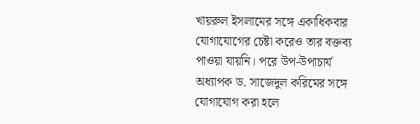খায়রুল ইসলামের সঙ্গে একাধিকবার যোগাযোগের চেষ্টা করেও তার বক্তব্য পাওয়া যায়নি। পরে উপ-উপাচার্য অধ্যাপক ড. সাজেদুল করিমের সঙ্গে যোগাযোগ করা হলে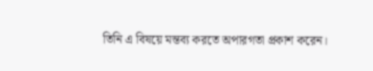তিনি এ বিষয়ে মন্তব্য করতে অপারগতা প্রকাশ করেন।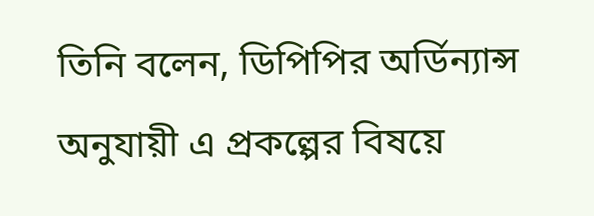তিনি বলেন, ডিপিপির অর্ডিন্যান্স অনুযায়ী এ প্রকল্পের বিষয়ে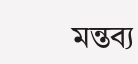মন্তব্য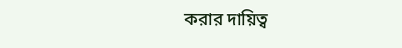করার দায়িত্ব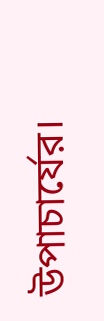উপাচার্যের।